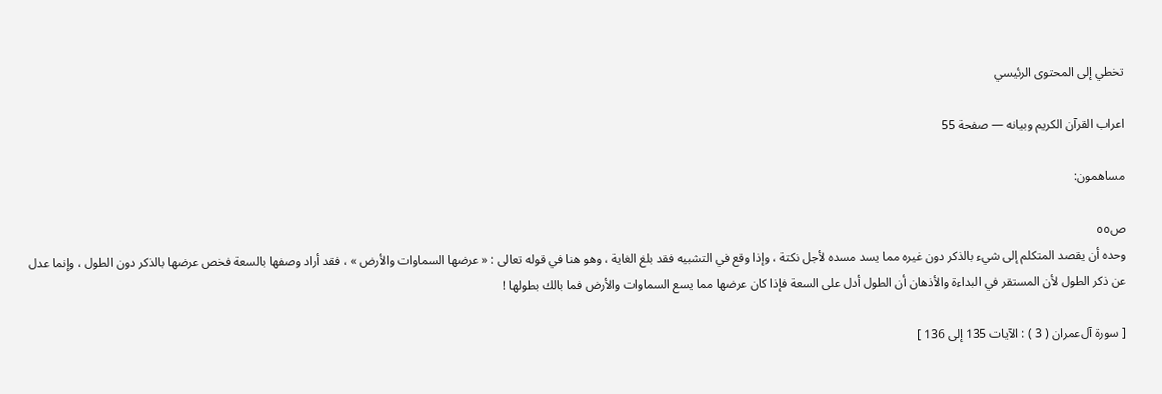تخطي إلى المحتوى الرئيسي

اعراب القرآن الكريم وبيانه — صفحة 55

مساهمون:

ص٥٥
وحده أن يقصد المتكلم إلى شيء بالذكر دون غيره مما يسد مسده لأجل نكتة ، وإذا وقع في التشبيه فقد بلغ الغاية ، وهو هنا في قوله تعالى : « عرضها السماوات والأرض » ، فقد أراد وصفها بالسعة فخص عرضها بالذكر دون الطول ، وإنما عدل عن ذكر الطول لأن المستقر في البداءة والأذهان أن الطول أدل على السعة فإذا كان عرضها مما يسع السماوات والأرض فما بالك بطولها !

[ سورة آل‌عمران ( 3 ) : الآيات 135 إلى 136 ]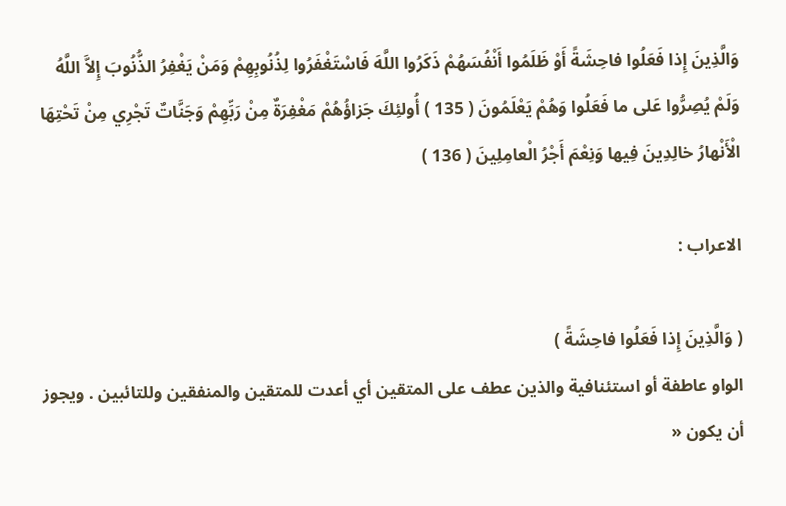وَالَّذِينَ إِذا فَعَلُوا فاحِشَةً أَوْ ظَلَمُوا أَنْفُسَهُمْ ذَكَرُوا اللَّهَ فَاسْتَغْفَرُوا لِذُنُوبِهِمْ وَمَنْ يَغْفِرُ الذُّنُوبَ إِلاَّ اللَّهُ وَلَمْ يُصِرُّوا عَلى ما فَعَلُوا وَهُمْ يَعْلَمُونَ ( 135 ) أُولئِكَ جَزاؤُهُمْ مَغْفِرَةٌ مِنْ رَبِّهِمْ وَجَنَّاتٌ تَجْرِي مِنْ تَحْتِهَا الْأَنْهارُ خالِدِينَ فِيها وَنِعْمَ أَجْرُ الْعامِلِينَ ( 136 )

الاعراب :

( وَالَّذِينَ إِذا فَعَلُوا فاحِشَةً )
الواو عاطفة أو استئنافية والذين عطف على المتقين أي أعدت للمتقين والمنفقين وللتائبين . ويجوز أن يكون «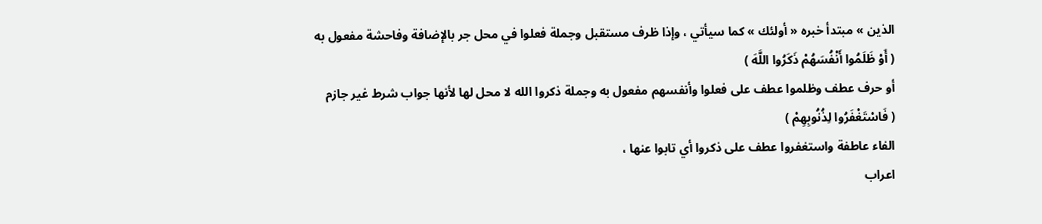الذين » مبتدأ خبره « أولئك » كما سيأتي ، وإذا ظرف مستقبل وجملة فعلوا في محل جر بالإضافة وفاحشة مفعول به
( أَوْ ظَلَمُوا أَنْفُسَهُمْ ذَكَرُوا اللَّهَ )
أو حرف عطف وظلموا عطف على فعلوا وأنفسهم مفعول به وجملة ذكروا الله لا محل لها لأنها جواب شرط غير جازم
( فَاسْتَغْفَرُوا لِذُنُوبِهِمْ )
الفاء عاطفة واستغفروا عطف على ذكروا أي تابوا عنها ،
اعراب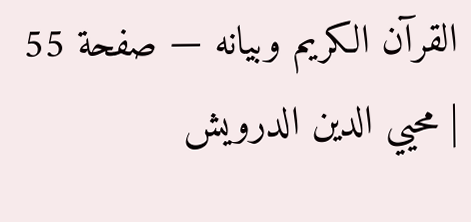القرآن الكريم وبيانه — صفحة 55 | محيي الدين الدرويش